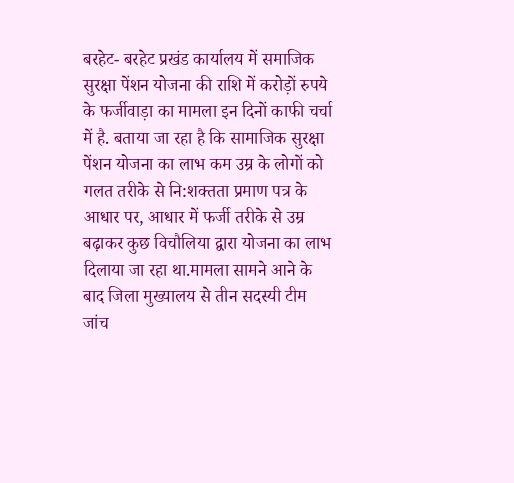बरहेट- बरहेट प्रखंड कार्यालय में समाजिक सुरक्षा पेंशन योजना की राशि में करोड़ों रुपये के फर्जीवाड़ा का मामला इन दिनों काफी चर्चा में है. बताया जा रहा है कि सामाजिक सुरक्षा पेंशन योजना का लाभ कम उम्र के लोगों को गलत तरीके से नि:शक्तता प्रमाण पत्र के आधार पर, आधार में फर्जी तरीके से उम्र बढ़ाकर कुछ विचौलिया द्वारा योजना का लाभ दिलाया जा रहा था.मामला सामने आने के बाद जिला मुख्यालय से तीन सदस्यी टीम जांच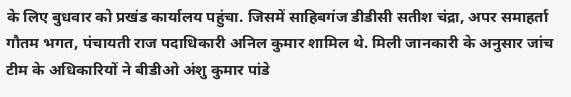के लिए बुधवार को प्रखंड कार्यालय पहुंचा. जिसमें साहिबगंज डीडीसी सतीश चंद्रा, अपर समाहर्ता गौतम भगत, पंचायती राज पदाधिकारी अनिल कुमार शामिल थे. मिली जानकारी के अनुसार जांच टीम के अधिकारियों ने बीडीओ अंशु कुमार पांडे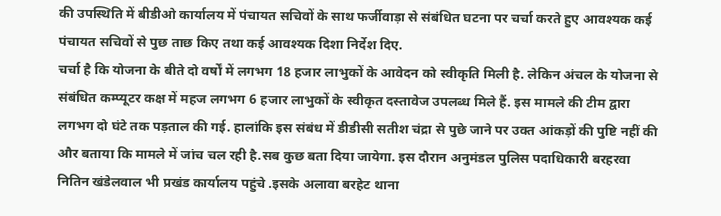की उपस्थिति में बीडीओ कार्यालय में पंचायत सचिवों के साथ फर्जीवाड़ा से संबंधित घटना पर चर्चा करते हुए आवश्यक कई पंचायत सचिवों से पुछ ताछ किए तथा कई आवश्यक दिशा निर्देश दिए.
चर्चा है कि योजना के बीते दो वर्षों में लगभग 18 हजार लाभुकों के आवेदन को स्वीकृति मिली है. लेकिन अंचल के योजना से संबंधित कम्प्यूटर कक्ष में महज लगभग 6 हजार लाभुकों के स्वीकृत दस्तावेज उपलब्ध मिले हैं. इस मामले की टीम द्वारा लगभग दो घंटे तक पड़ताल की गई. हालांकि इस संबंध में डीडीसी सतीश चंद्रा से पुछे जाने पर उक्त आंकड़ों की पुष्टि नहीं की और बताया कि मामले में जांच चल रही है.सब कुछ बता दिया जायेगा. इस दौरान अनुमंडल पुलिस पदाधिकारी बरहरवा नितिन खंडेलवाल भी प्रखंड कार्यालय पहुंचे .इसके अलावा बरहेट थाना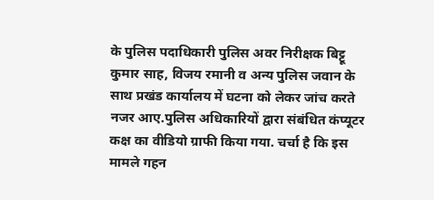के पुलिस पदाधिकारी पुलिस अवर निरीक्षक बिट्टू कुमार साह, विजय रमानी व अन्य पुलिस जवान के साथ प्रखंड कार्यालय में घटना को लेकर जांच करते नजर आए.पुलिस अधिकारियों द्वारा संबंधित कंप्यूटर कक्ष का वीडियो ग्राफी किया गया. चर्चा है कि इस मामले गहन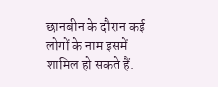छानबीन के दौरान कई लोगों के नाम इसमें शामिल हो सकते हैं.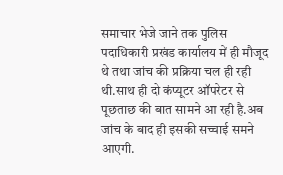समाचार भेजे जाने तक पुलिस पदाधिकारी प्रखंड कार्यालय में ही मौजूद थे तथा जांच की प्रक्रिया चल ही रही थी.साथ ही दो कंप्यूटर ऑपरेटर से पूछताछ की बात सामने आ रही है.अब जांच के बाद ही इसकी सच्चाई समने आएगी.